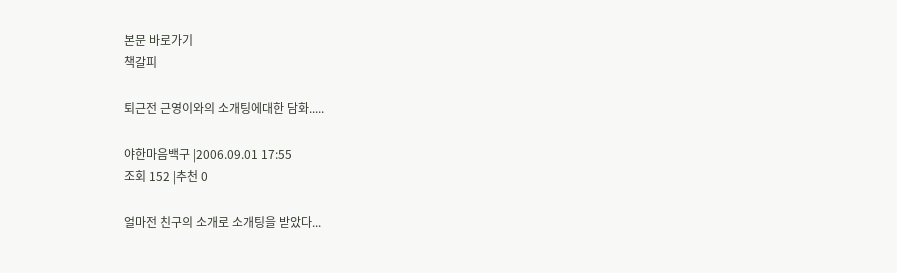본문 바로가기
책갈피

퇴근전 근영이와의 소개팅에대한 담화.....

야한마음백구 |2006.09.01 17:55
조회 152 |추천 0

얼마전 친구의 소개로 소개팅을 받았다...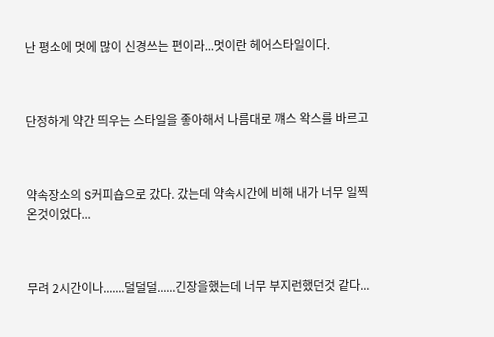난 평소에 멋에 많이 신경쓰는 편이라...멋이란 헤어스타일이다.



단정하게 약간 띄우는 스타일을 좋아해서 나름대로 꺠스 왁스를 바르고



약속장소의 S커피숍으로 갔다. 갔는데 약속시간에 비해 내가 너무 일찍온것이었다...



무려 2시간이나.......덜덜덜......긴장을했는데 너무 부지런했던것 같다...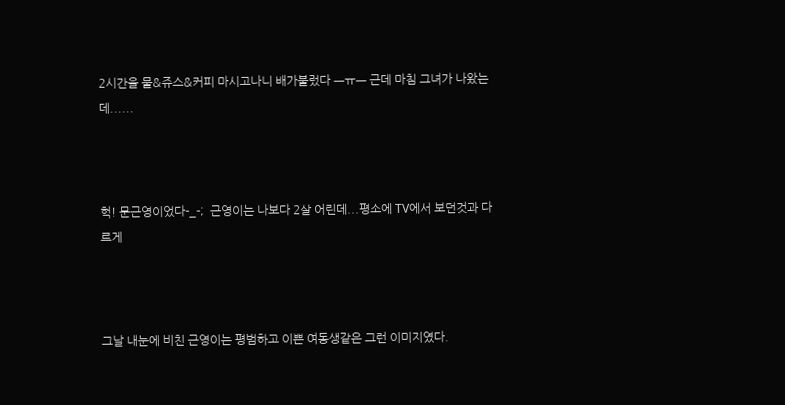2시간을 물&쥬스&커피 마시고나니 배가불렀다 ㅡㅠㅡ 근데 마침 그녀가 나왔는데......



헉! 문근영이었다-_-;  근영이는 나보다 2살 어린데...평소에 TV에서 보던것과 다르게



그날 내눈에 비친 근영이는 평범하고 이쁜 여동생같은 그런 이미지였다.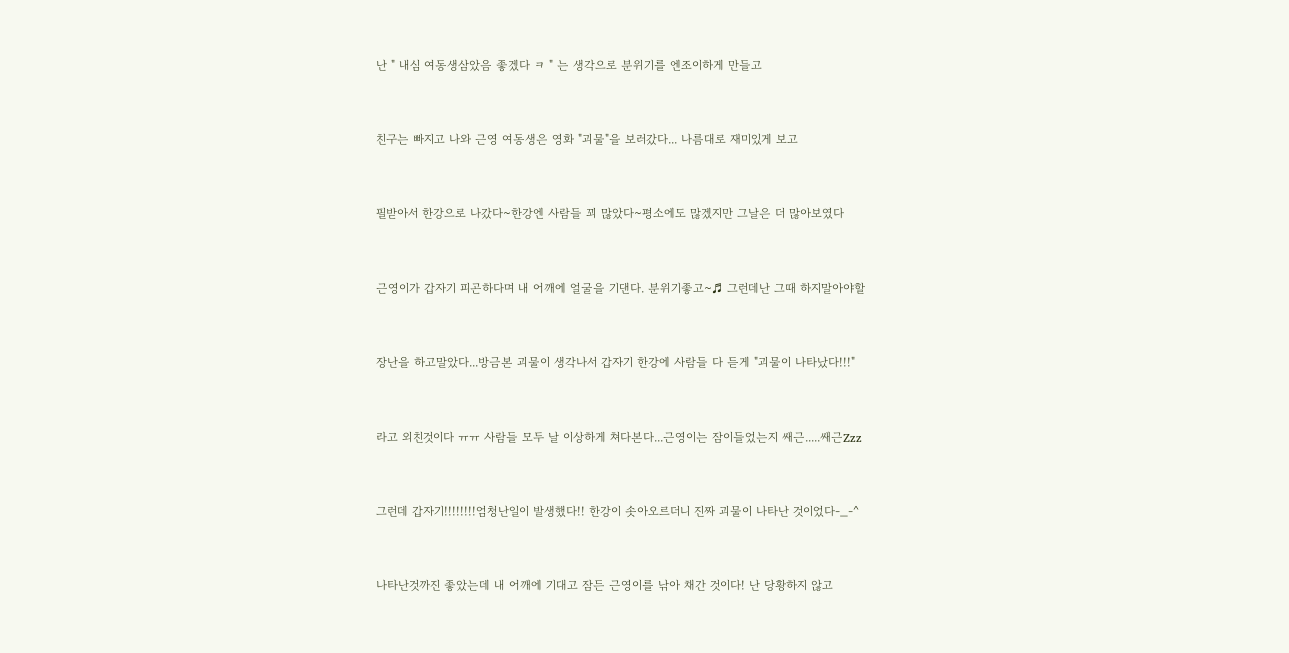난 " 내심 여동생삼았음 좋겠다 ㅋ " 는 생각으로 분위기를 엔조이하게 만들고



친구는 빠지고 나와 근영 여동생은 영화 "괴물"을 보러갔다... 나름대로 재미있게 보고



필받아서 한강으로 나갔다~한강엔 사람들 꾀 많았다~평소에도 많겠지만 그날은 더 많아보였다



근영이가 갑자기 피곤하다며 내 어깨에 얼굴을 기댄다. 분위기좋고~♬ 그런데난 그때 하지말아야할



장난을 하고말았다...방금본 괴물이 생각나서 갑자기 한강에 사람들 다 듣게 "괴물이 나타났다!!!"



라고 외친것이다 ㅠㅠ 사람들 모두 날 이상하게 쳐다본다...근영이는 잠이들었는지 쌔근.....쌔근Zzz



그런데 갑자기!!!!!!!!엄청난일이 발생했다!! 한강이 솟아오르더니 진짜 괴물이 나타난 것이었다-_-^



나타난것까진 좋았는데 내 어깨에 기대고 잠든 근영이를 낚아 채간 것이다! 난 당황하지 않고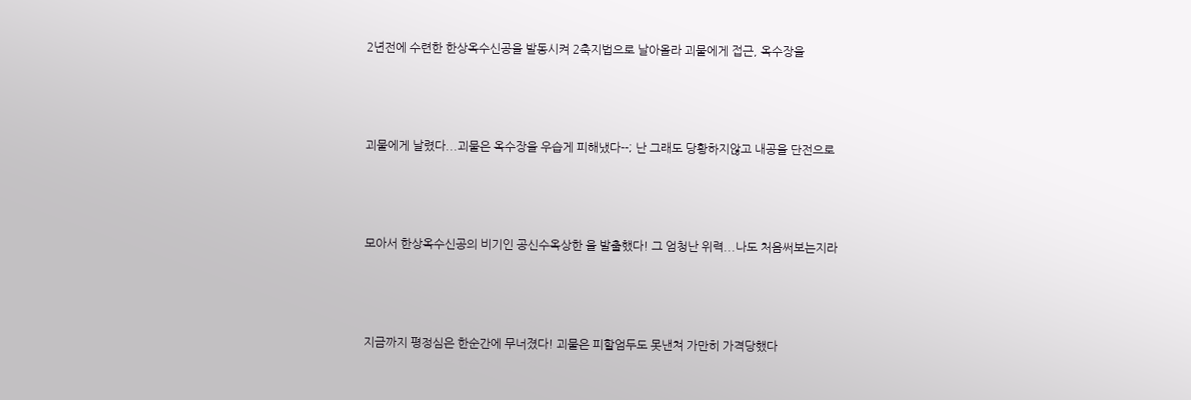2년전에 수련한 한상옥수신공을 발동시켜 2축지법으로 날아올라 괴물에게 접근, 옥수장을



괴물에게 날렸다...괴물은 옥수장을 우습게 피해냈다--; 난 그래도 당황하지않고 내공을 단전으로



모아서 한상옥수신공의 비기인 공신수옥상한 을 발출했다! 그 엄청난 위력...나도 처음써보는지라



지금까지 평정심은 한순간에 무너졌다! 괴물은 피할엄두도 못낸쳐 가만히 가격당했다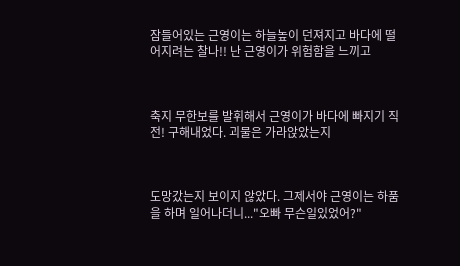잠들어있는 근영이는 하늘높이 던져지고 바다에 떨어지려는 찰나!! 난 근영이가 위험함을 느끼고



축지 무한보를 발휘해서 근영이가 바다에 빠지기 직전! 구해내었다. 괴물은 가라앉았는지



도망갔는지 보이지 않았다. 그제서야 근영이는 하품을 하며 일어나더니..."오빠 무슨일있었어?"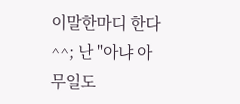이말한마디 한다^^; 난 "아냐 아무일도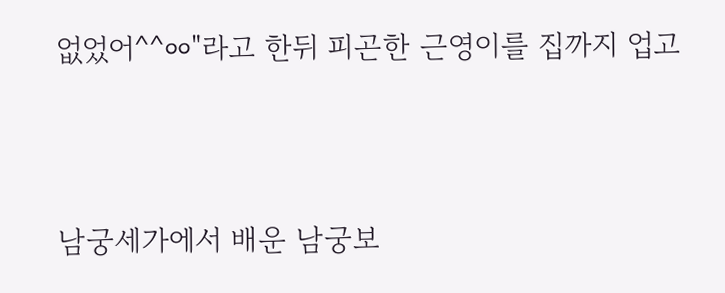없었어^^ㆀ"라고 한뒤 피곤한 근영이를 집까지 업고



남궁세가에서 배운 남궁보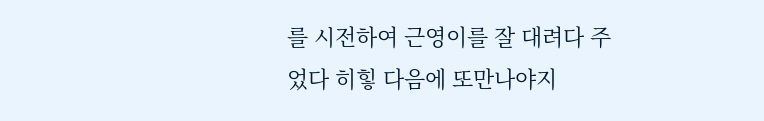를 시전하여 근영이를 잘 대려다 주었다 히힣 다음에 또만나야지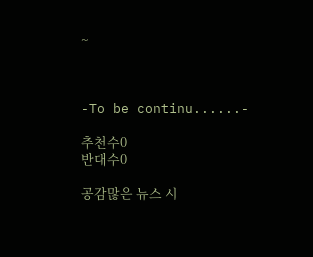~



-To be continu......-

추천수0
반대수0

공감많은 뉴스 시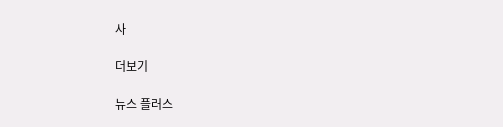사

더보기

뉴스 플러스